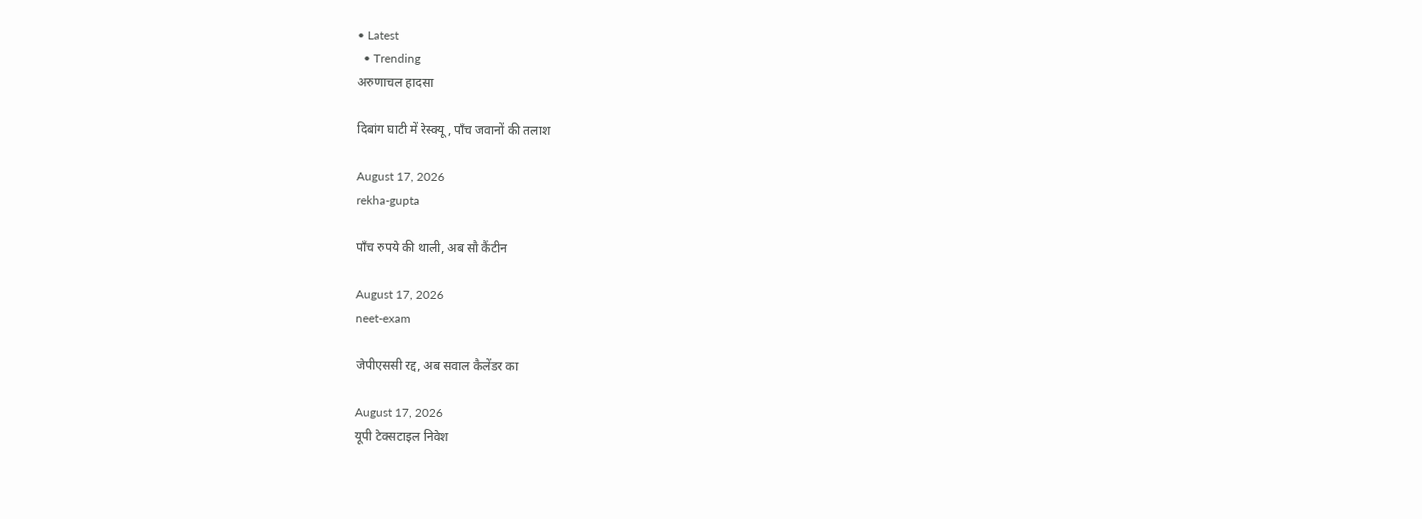• Latest
  • Trending
अरुणाचल हादसा

दिबांग घाटी में रेस्क्यू, पाँच जवानों की तलाश

August 17, 2026
rekha-gupta

पाँच रुपये की थाली, अब सौ कैंटीन

August 17, 2026
neet-exam

जेपीएससी रद्द, अब सवाल कैलेंडर का

August 17, 2026
यूपी टेक्सटाइल निवेश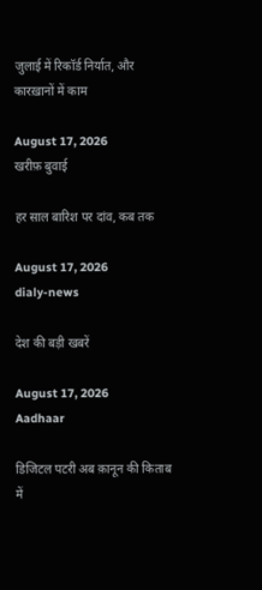जुलाई में रिकॉर्ड निर्यात, और कारख़ानों में काम

August 17, 2026
खरीफ़ बुवाई

हर साल बारिश पर दांव, कब तक

August 17, 2026
dialy-news

देश की बड़ी खबरें

August 17, 2026
Aadhaar

डिजिटल पटरी अब क़ानून की किताब में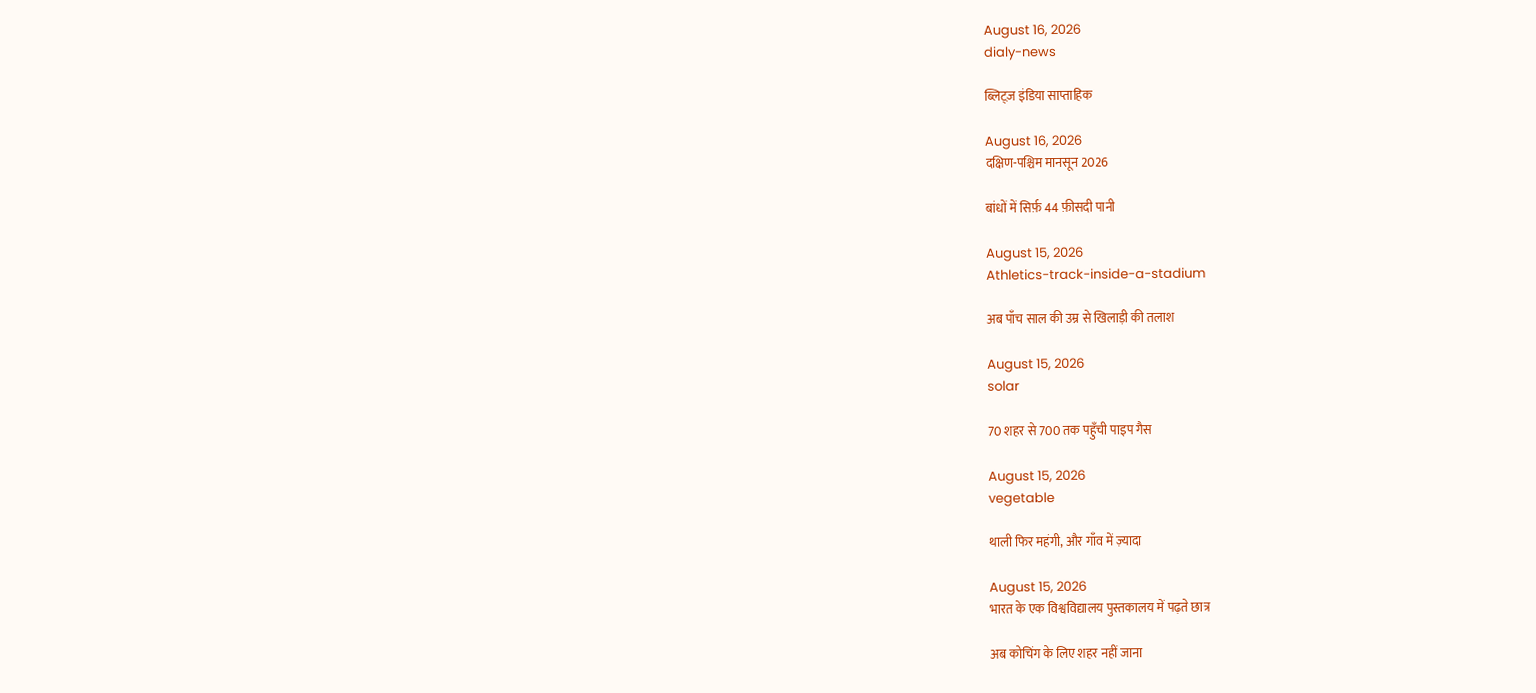August 16, 2026
dialy-news

ब्लिट्ज़ इंडिया साप्ताहिक

August 16, 2026
दक्षिण-पश्चिम मानसून 2026

बांधों में सिर्फ़ 44 फ़ीसदी पानी

August 15, 2026
Athletics-track-inside-a-stadium

अब पाँच साल की उम्र से खिलाड़ी की तलाश

August 15, 2026
solar

70 शहर से 700 तक पहुँची पाइप गैस

August 15, 2026
vegetable

थाली फिर महंगी, और गाँव में ज़्यादा

August 15, 2026
भारत के एक विश्वविद्यालय पुस्तकालय में पढ़ते छात्र

अब कोचिंग के लिए शहर नहीं जाना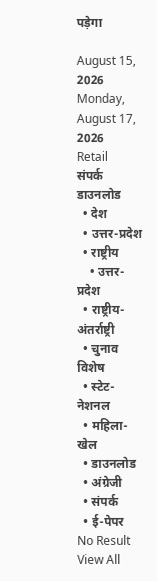पड़ेगा

August 15, 2026
Monday, August 17, 2026
Retail
संपर्क
डाउनलोड
  • देश
  • उत्तर-प्रदेश
  • राष्ट्रीय
    • उत्तर-प्रदेश
  • राष्ट्रीय-अंतर्राष्ट्री
  • चुनाव विशेष
  • स्टेट-नेशनल
  • महिला-खेल
  • डाउनलोड
  • अंग्रेजी
  • संपर्क
  • ई-पेपर
No Result
View All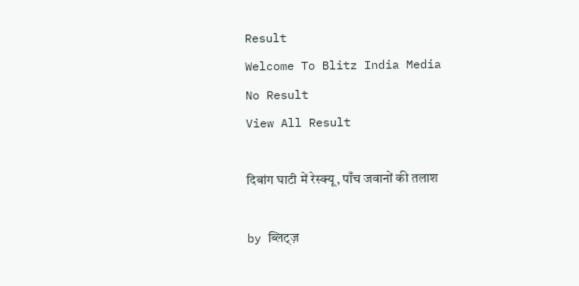Result
Welcome To Blitz India Media
No Result
View All Result

दिबांग घाटी में रेस्क्यू, पाँच जवानों की तलाश

by ब्लिट्ज़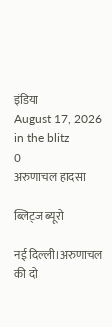इंडिया
August 17, 2026
in the blitz
0
अरुणाचल हादसा

ब्लिट्ज ब्यूरो

नई दिल्ली।अरुणाचल की दो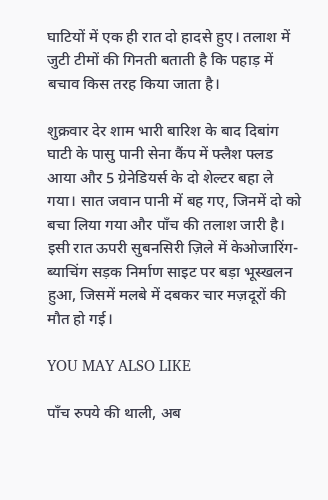घाटियों में एक ही रात दो हादसे हुए। तलाश में जुटी टीमों की गिनती बताती है कि पहाड़ में बचाव किस तरह किया जाता है।

शुक्रवार देर शाम भारी बारिश के बाद दिबांग घाटी के पासु पानी सेना कैंप में फ्लैश फ्लड आया और 5 ग्रेनेडियर्स के दो शेल्टर बहा ले गया। सात जवान पानी में बह गए, जिनमें दो को बचा लिया गया और पाँच की तलाश जारी है। इसी रात ऊपरी सुबनसिरी ज़िले में केओजारिंग-ब्याचिंग सड़क निर्माण साइट पर बड़ा भूस्खलन हुआ, जिसमें मलबे में दबकर चार मज़दूरों की मौत हो गई।

YOU MAY ALSO LIKE

पाँच रुपये की थाली, अब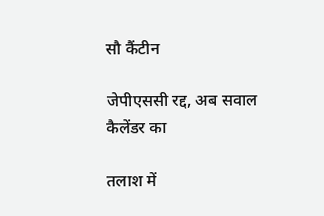सौ कैंटीन

जेपीएससी रद्द, अब सवाल कैलेंडर का

तलाश में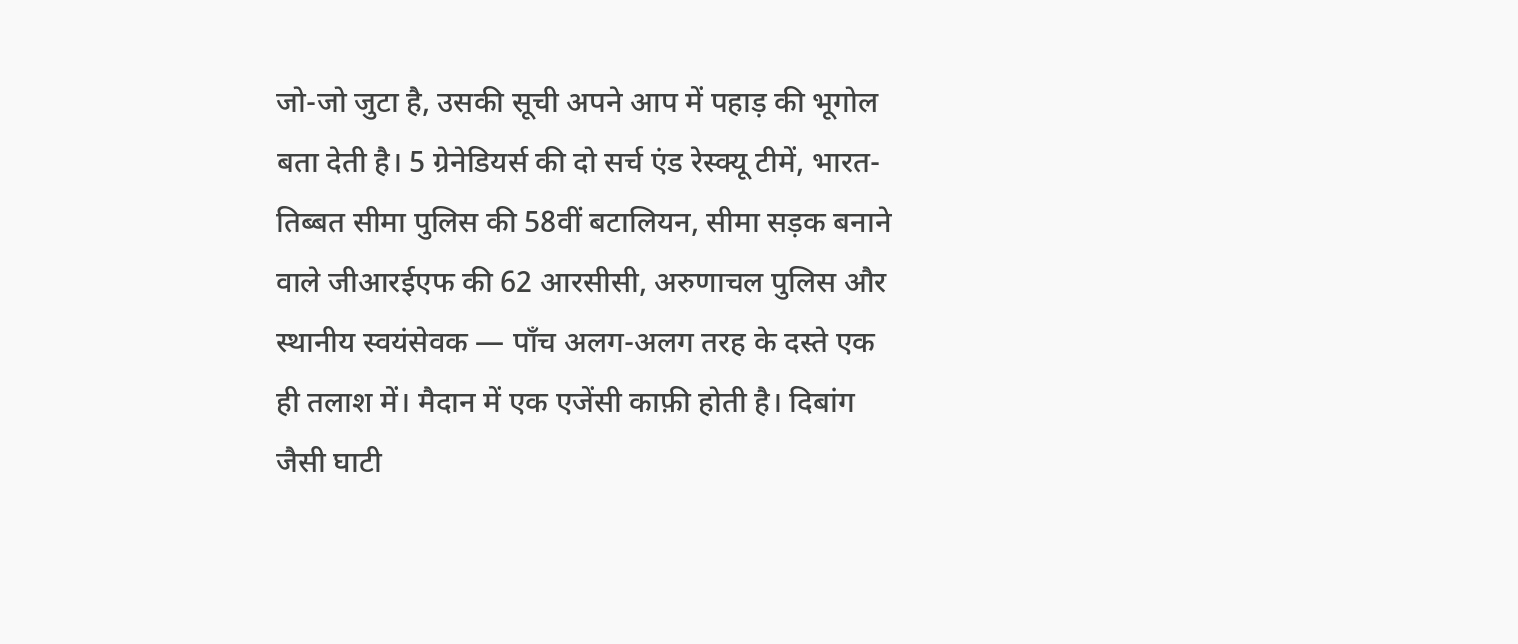जो-जो जुटा है, उसकी सूची अपने आप में पहाड़ की भूगोल बता देती है। 5 ग्रेनेडियर्स की दो सर्च एंड रेस्क्यू टीमें, भारत-तिब्बत सीमा पुलिस की 58वीं बटालियन, सीमा सड़क बनाने वाले जीआरईएफ की 62 आरसीसी, अरुणाचल पुलिस और स्थानीय स्वयंसेवक — पाँच अलग-अलग तरह के दस्ते एक ही तलाश में। मैदान में एक एजेंसी काफ़ी होती है। दिबांग जैसी घाटी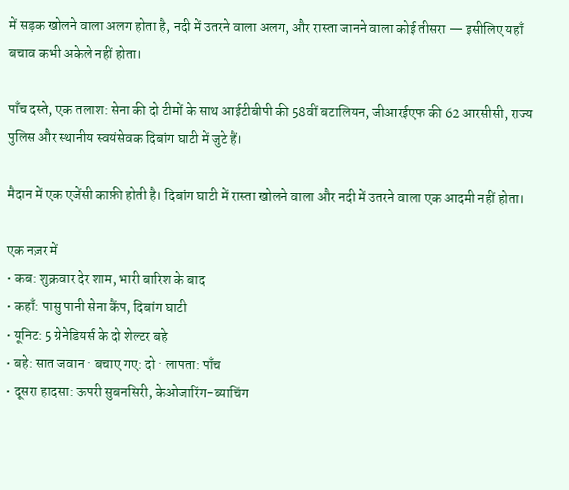में सड़क खोलने वाला अलग होता है, नदी में उतरने वाला अलग, और रास्ता जानने वाला कोई तीसरा — इसीलिए यहाँ बचाव कभी अकेले नहीं होता।

पाँच दस्ते, एक तलाश: सेना की दो टीमों के साथ आईटीबीपी की 58वीं बटालियन, जीआरईएफ की 62 आरसीसी, राज्य पुलिस और स्थानीय स्वयंसेवक दिबांग घाटी में जुटे हैं।

मैदान में एक एजेंसी काफ़ी होती है। दिबांग घाटी में रास्ता खोलने वाला और नदी में उतरने वाला एक आदमी नहीं होता।

एक नज़र में
• कब: शुक्रवार देर शाम, भारी बारिश के बाद
• कहाँ: पासु पानी सेना कैंप, दिबांग घाटी
• यूनिट: 5 ग्रेनेडियर्स के दो शेल्टर बहे
• बहे: सात जवान · बचाए गए: दो · लापता: पाँच
• दूसरा हादसा: ऊपरी सुबनसिरी, केओजारिंग-ब्याचिंग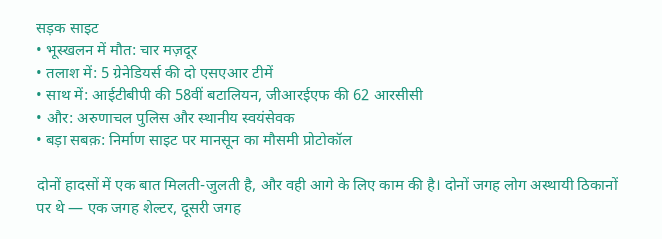सड़क साइट
• भूस्खलन में मौत: चार मज़दूर
• तलाश में: 5 ग्रेनेडियर्स की दो एसएआर टीमें
• साथ में: आईटीबीपी की 58वीं बटालियन, जीआरईएफ की 62 आरसीसी
• और: अरुणाचल पुलिस और स्थानीय स्वयंसेवक
• बड़ा सबक़: निर्माण साइट पर मानसून का मौसमी प्रोटोकॉल

दोनों हादसों में एक बात मिलती-जुलती है, और वही आगे के लिए काम की है। दोनों जगह लोग अस्थायी ठिकानों पर थे — एक जगह शेल्टर, दूसरी जगह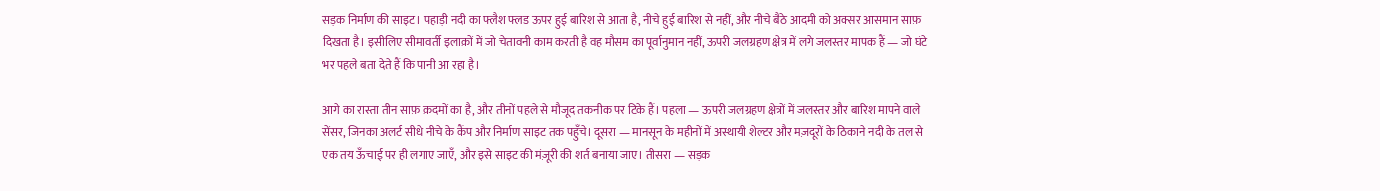सड़क निर्माण की साइट। पहाड़ी नदी का फ्लैश फ्लड ऊपर हुई बारिश से आता है, नीचे हुई बारिश से नहीं, और नीचे बैठे आदमी को अक्सर आसमान साफ़ दिखता है। इसीलिए सीमावर्ती इलाक़ों में जो चेतावनी काम करती है वह मौसम का पूर्वानुमान नहीं, ऊपरी जलग्रहण क्षेत्र में लगे जलस्तर मापक हैं — जो घंटे भर पहले बता देते हैं कि पानी आ रहा है।

आगे का रास्ता तीन साफ़ क़दमों का है, और तीनों पहले से मौजूद तकनीक पर टिके हैं। पहला — ऊपरी जलग्रहण क्षेत्रों में जलस्तर और बारिश मापने वाले सेंसर, जिनका अलर्ट सीधे नीचे के कैंप और निर्माण साइट तक पहुँचे। दूसरा — मानसून के महीनों में अस्थायी शेल्टर और मज़दूरों के ठिकाने नदी के तल से एक तय ऊँचाई पर ही लगाए जाएँ, और इसे साइट की मंज़ूरी की शर्त बनाया जाए। तीसरा — सड़क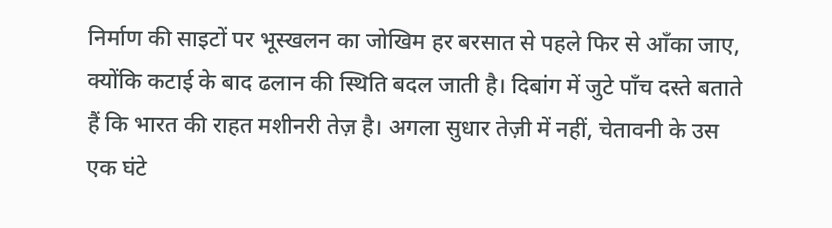निर्माण की साइटों पर भूस्खलन का जोखिम हर बरसात से पहले फिर से आँका जाए, क्योंकि कटाई के बाद ढलान की स्थिति बदल जाती है। दिबांग में जुटे पाँच दस्ते बताते हैं कि भारत की राहत मशीनरी तेज़ है। अगला सुधार तेज़ी में नहीं, चेतावनी के उस एक घंटे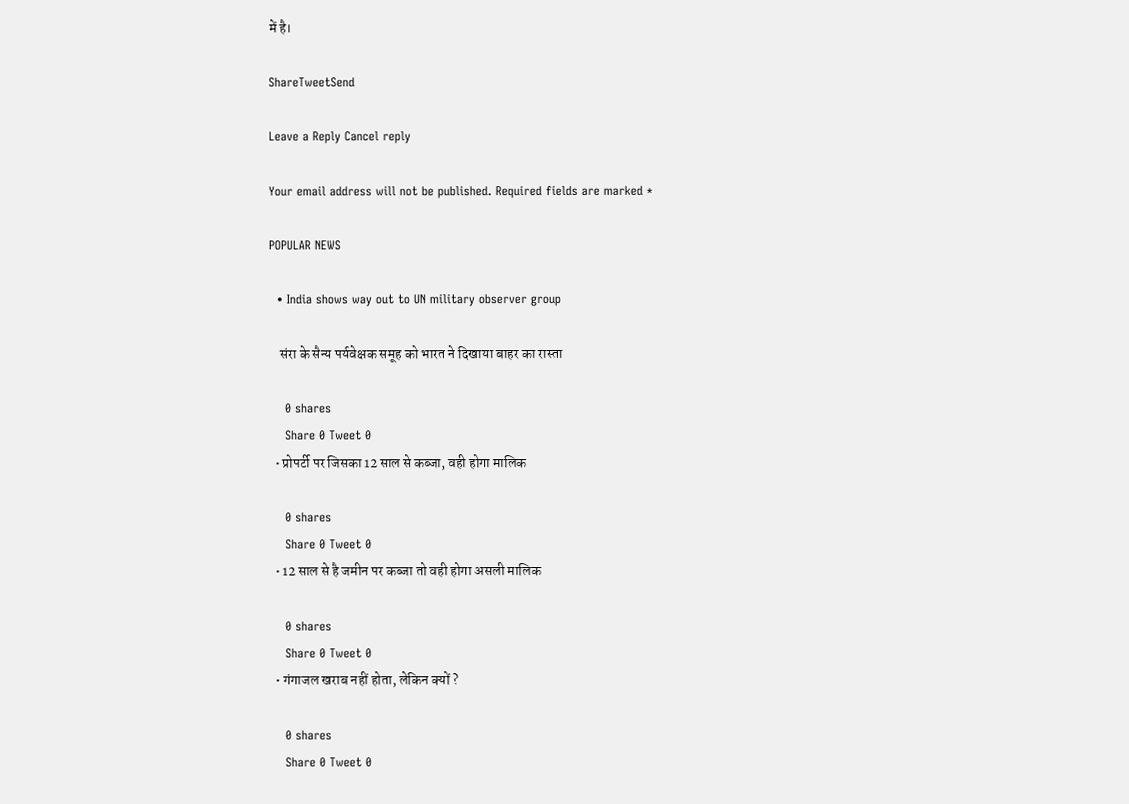में है।

ShareTweetSend

Leave a Reply Cancel reply

Your email address will not be published. Required fields are marked *

POPULAR NEWS

  • India shows way out to UN military observer group

    संरा के सैन्य पर्यवेक्षक समूह को भारत ने दिखाया बाहर का रास्ता

    0 shares
    Share 0 Tweet 0
  • प्रोपर्टी पर जिसका 12 साल से कब्जा, वही होगा मालिक

    0 shares
    Share 0 Tweet 0
  • 12 साल से है जमीन पर कब्जा तो वही होगा असली मालिक

    0 shares
    Share 0 Tweet 0
  • गंगाजल खराब नहीं होता, लेकिन क्यों ?

    0 shares
    Share 0 Tweet 0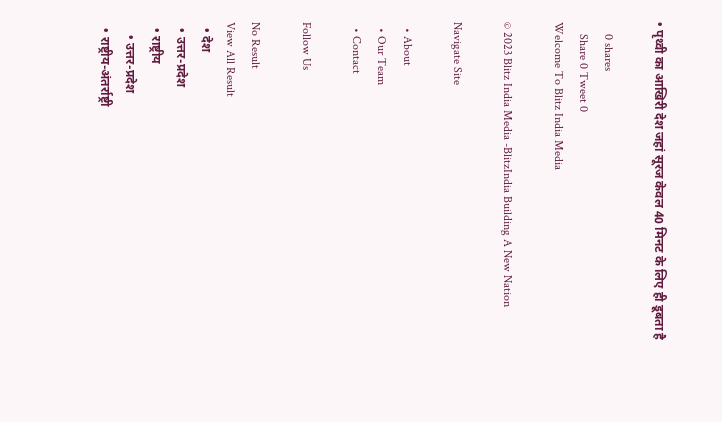• पृथ्वी का आखिरी देश जहां सूरज केवल 40 मिनट के लिए ही डूबता है

    0 shares
    Share 0 Tweet 0
Welcome To Blitz India Media

© 2023 Blitz India Media -BlitzIndia Building A New Nation

Navigate Site

  • About
  • Our Team
  • Contact

Follow Us

No Result
View All Result
  • देश
  • उत्तर-प्रदेश
  • राष्ट्रीय
    • उत्तर-प्रदेश
  • राष्ट्रीय-अंतर्राष्ट्री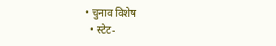• चुनाव विशेष
  • स्टेट-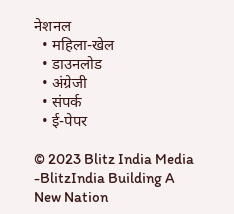नेशनल
  • महिला-खेल
  • डाउनलोड
  • अंग्रेजी
  • संपर्क
  • ई-पेपर

© 2023 Blitz India Media -BlitzIndia Building A New Nation